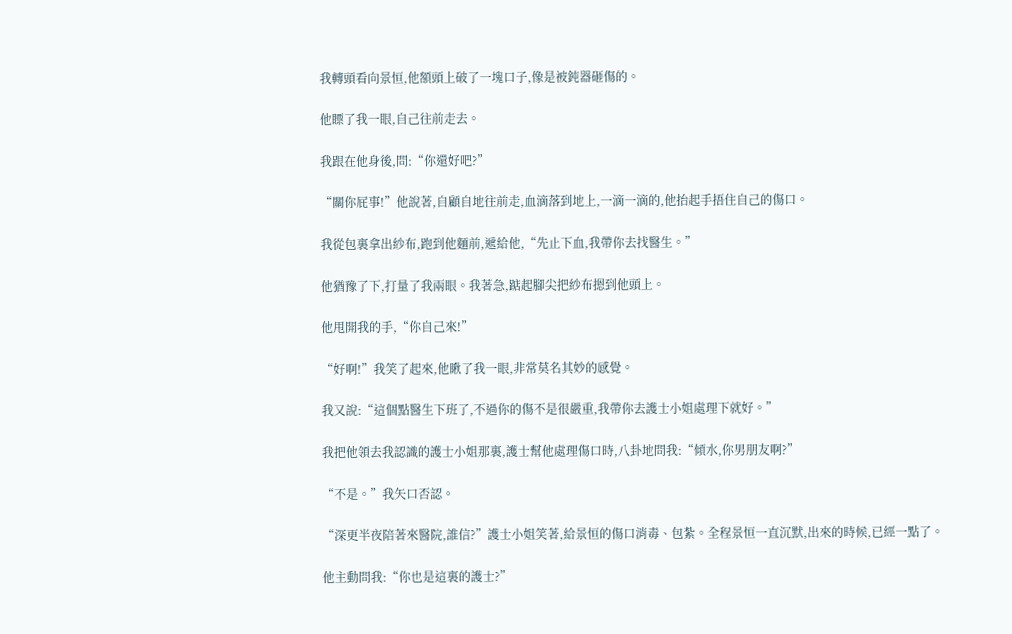我轉頭看向景恒,他額頭上破了一塊口子,像是被鈍器砸傷的。

他瞟了我一眼,自己往前走去。

我跟在他身後,問:“你還好吧?”

“關你屁事!”他說著,自顧自地往前走,血滴落到地上,一滴一滴的,他抬起手捂住自己的傷口。

我從包裏拿出紗布,跑到他麵前,遞給他,“先止下血,我帶你去找醫生。”

他猶豫了下,打量了我兩眼。我著急,踮起腳尖把紗布摁到他頭上。

他甩開我的手,“你自己來!”

“好啊!”我笑了起來,他瞅了我一眼,非常莫名其妙的感覺。

我又說:“這個點醫生下班了,不過你的傷不是很嚴重,我帶你去護士小姐處理下就好。”

我把他領去我認識的護士小姐那裏,護士幫他處理傷口時,八卦地問我:“傾水,你男朋友啊?”

“不是。”我矢口否認。

“深更半夜陪著來醫院,誰信?”護士小姐笑著,給景恒的傷口消毒、包紮。全程景恒一直沉默,出來的時候,已經一點了。

他主動問我:“你也是這裏的護士?”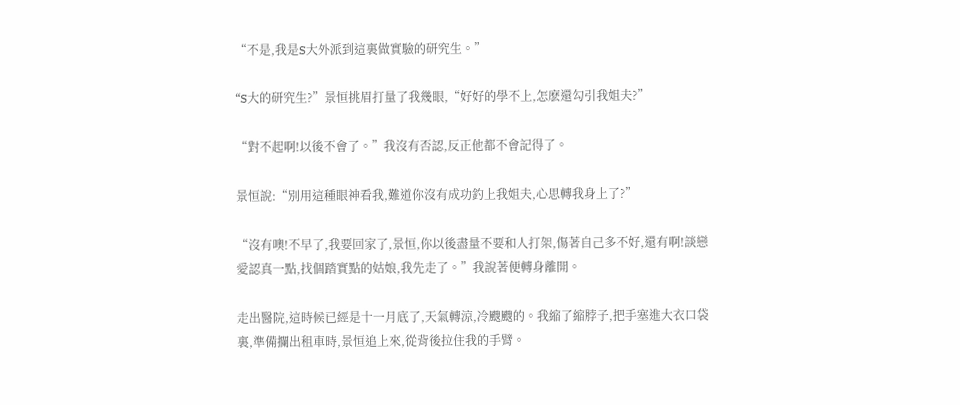“不是,我是S大外派到這裏做實驗的研究生。”

“S大的研究生?”景恒挑眉打量了我幾眼,“好好的學不上,怎麽還勾引我姐夫?”

“對不起啊!以後不會了。”我沒有否認,反正他都不會記得了。

景恒說:“別用這種眼神看我,難道你沒有成功釣上我姐夫,心思轉我身上了?”

“沒有噢!不早了,我要回家了,景恒,你以後盡量不要和人打架,傷著自己多不好,還有啊!談戀愛認真一點,找個踏實點的姑娘,我先走了。”我說著便轉身離開。

走出醫院,這時候已經是十一月底了,天氣轉涼,冷颼颼的。我縮了縮脖子,把手塞進大衣口袋裏,準備攔出租車時,景恒追上來,從背後拉住我的手臂。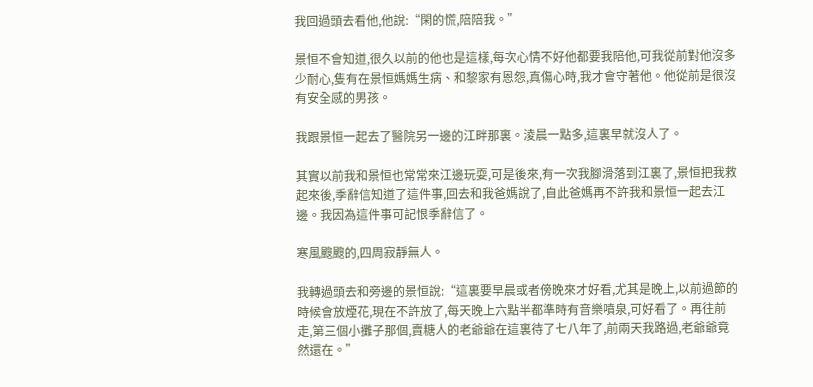我回過頭去看他,他說:“閑的慌,陪陪我。”

景恒不會知道,很久以前的他也是這樣,每次心情不好他都要我陪他,可我從前對他沒多少耐心,隻有在景恒媽媽生病、和黎家有恩怨,真傷心時,我才會守著他。他從前是很沒有安全感的男孩。

我跟景恒一起去了醫院另一邊的江畔那裏。淩晨一點多,這裏早就沒人了。

其實以前我和景恒也常常來江邊玩耍,可是後來,有一次我腳滑落到江裏了,景恒把我救起來後,季辭信知道了這件事,回去和我爸媽說了,自此爸媽再不許我和景恒一起去江邊。我因為這件事可記恨季辭信了。

寒風颼颼的,四周寂靜無人。

我轉過頭去和旁邊的景恒說:“這裏要早晨或者傍晚來才好看,尤其是晚上,以前過節的時候會放煙花,現在不許放了,每天晚上六點半都準時有音樂噴泉,可好看了。再往前走,第三個小攤子那個,賣糖人的老爺爺在這裏待了七八年了,前兩天我路過,老爺爺竟然還在。”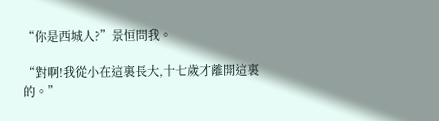“你是西城人?”景恒問我。

“對啊!我從小在這裏長大,十七歲才離開這裏的。”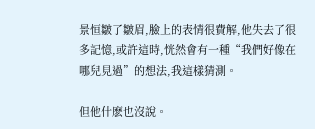景恒皺了皺眉,臉上的表情很費解,他失去了很多記憶,或許這時,恍然會有一種“我們好像在哪兒見過”的想法,我這樣猜測。

但他什麽也沒說。